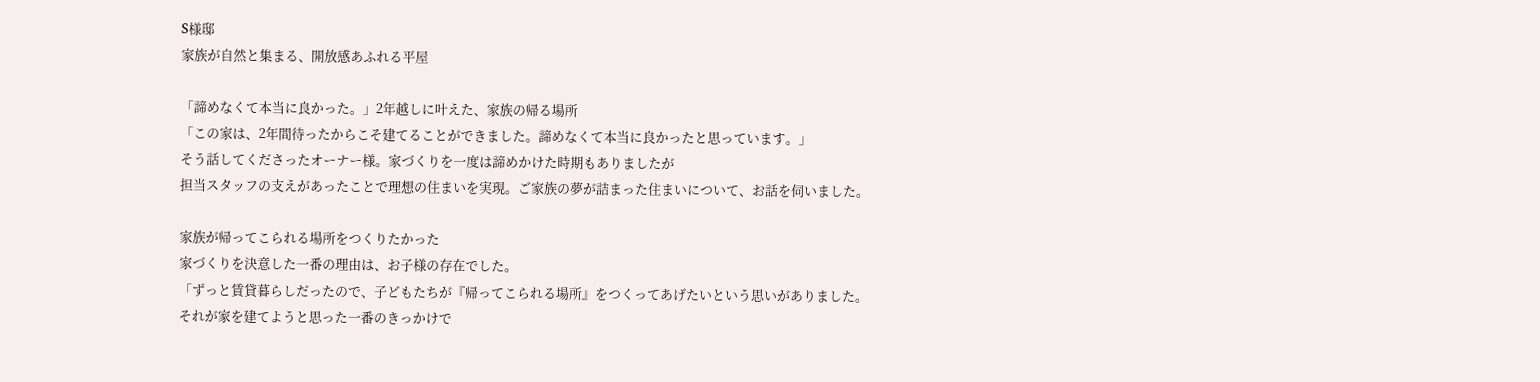S様邸
家族が自然と集まる、開放感あふれる平屋

「諦めなくて本当に良かった。」2年越しに叶えた、家族の帰る場所
「この家は、2年間待ったからこそ建てることができました。諦めなくて本当に良かったと思っています。」
そう話してくださったオーナー様。家づくりを一度は諦めかけた時期もありましたが
担当スタッフの支えがあったことで理想の住まいを実現。ご家族の夢が詰まった住まいについて、お話を伺いました。

家族が帰ってこられる場所をつくりたかった
家づくりを決意した一番の理由は、お子様の存在でした。
「ずっと賃貸暮らしだったので、子どもたちが『帰ってこられる場所』をつくってあげたいという思いがありました。
それが家を建てようと思った一番のきっかけで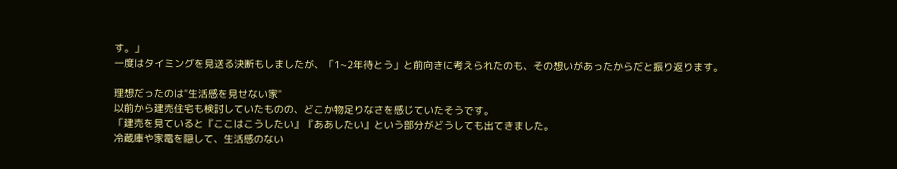す。」
一度はタイミングを見送る決断もしましたが、「1~2年待とう」と前向きに考えられたのも、その想いがあったからだと振り返ります。

理想だったのは"生活感を見せない家"
以前から建売住宅も検討していたものの、どこか物足りなさを感じていたそうです。
「建売を見ていると『ここはこうしたい』『ああしたい』という部分がどうしても出てきました。
冷蔵庫や家電を隠して、生活感のない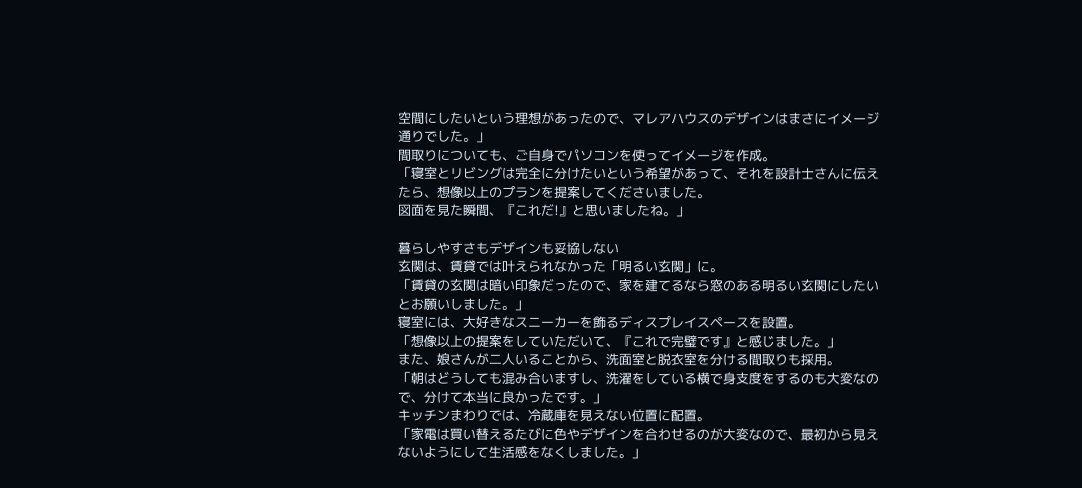空間にしたいという理想があったので、マレアハウスのデザインはまさにイメージ通りでした。」
間取りについても、ご自身でパソコンを使ってイメージを作成。
「寝室とリビングは完全に分けたいという希望があって、それを設計士さんに伝えたら、想像以上のプランを提案してくださいました。
図面を見た瞬間、『これだ!』と思いましたね。」

暮らしやすさもデザインも妥協しない
玄関は、賃貸では叶えられなかった「明るい玄関」に。
「賃貸の玄関は暗い印象だったので、家を建てるなら窓のある明るい玄関にしたいとお願いしました。」
寝室には、大好きなスニーカーを飾るディスプレイスペースを設置。
「想像以上の提案をしていただいて、『これで完璧です』と感じました。」
また、娘さんが二人いることから、洗面室と脱衣室を分ける間取りも採用。
「朝はどうしても混み合いますし、洗濯をしている横で身支度をするのも大変なので、分けて本当に良かったです。」
キッチンまわりでは、冷蔵庫を見えない位置に配置。
「家電は買い替えるたびに色やデザインを合わせるのが大変なので、最初から見えないようにして生活感をなくしました。」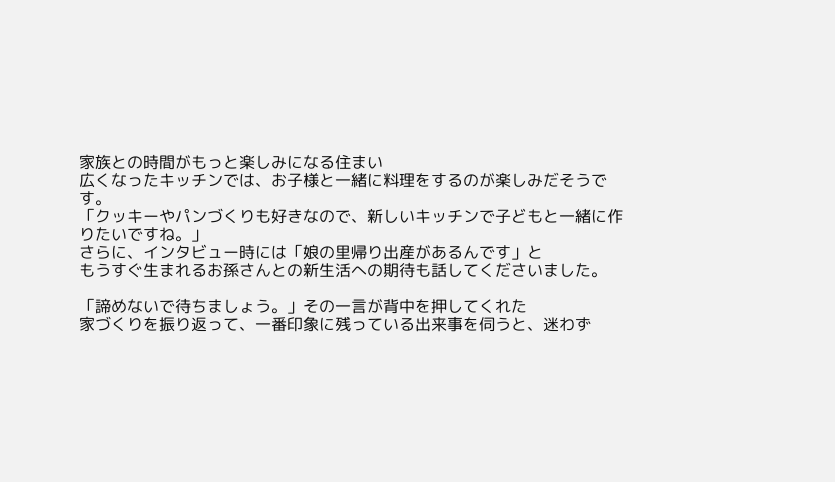家族との時間がもっと楽しみになる住まい
広くなったキッチンでは、お子様と一緒に料理をするのが楽しみだそうです。
「クッキーやパンづくりも好きなので、新しいキッチンで子どもと一緒に作りたいですね。」
さらに、インタビュー時には「娘の里帰り出産があるんです」と
もうすぐ生まれるお孫さんとの新生活への期待も話してくださいました。

「諦めないで待ちましょう。」その一言が背中を押してくれた
家づくりを振り返って、一番印象に残っている出来事を伺うと、迷わず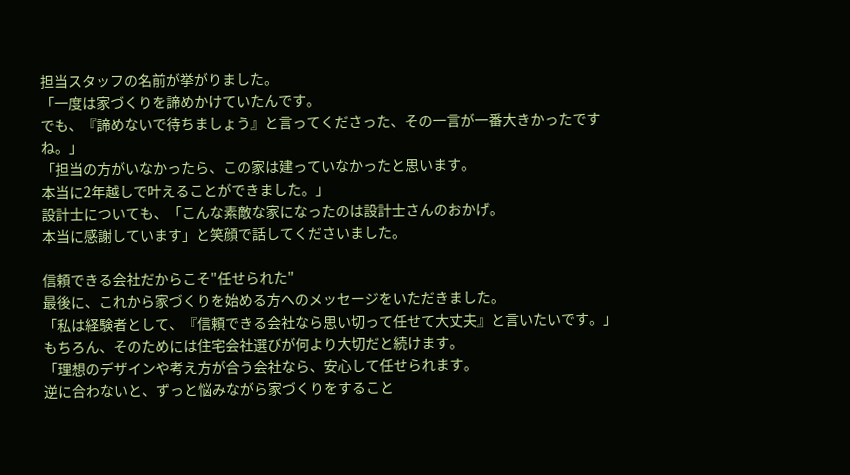担当スタッフの名前が挙がりました。
「一度は家づくりを諦めかけていたんです。
でも、『諦めないで待ちましょう』と言ってくださった、その一言が一番大きかったですね。」
「担当の方がいなかったら、この家は建っていなかったと思います。
本当に2年越しで叶えることができました。」
設計士についても、「こんな素敵な家になったのは設計士さんのおかげ。
本当に感謝しています」と笑顔で話してくださいました。

信頼できる会社だからこそ"任せられた"
最後に、これから家づくりを始める方へのメッセージをいただきました。
「私は経験者として、『信頼できる会社なら思い切って任せて大丈夫』と言いたいです。」
もちろん、そのためには住宅会社選びが何より大切だと続けます。
「理想のデザインや考え方が合う会社なら、安心して任せられます。
逆に合わないと、ずっと悩みながら家づくりをすること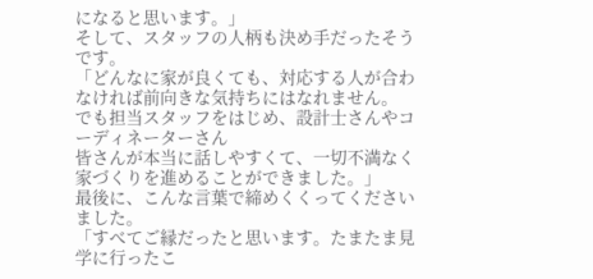になると思います。」
そして、スタッフの人柄も決め手だったそうです。
「どんなに家が良くても、対応する人が合わなければ前向きな気持ちにはなれません。
でも担当スタッフをはじめ、設計士さんやコーディネーターさん
皆さんが本当に話しやすくて、一切不満なく家づくりを進めることができました。」
最後に、こんな言葉で締めくくってくださいました。
「すべてご縁だったと思います。たまたま見学に行ったこ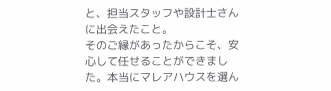と、担当スタッフや設計士さんに出会えたこと。
そのご縁があったからこそ、安心して任せることができました。本当にマレアハウスを選ん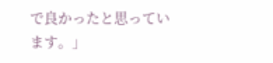で良かったと思っています。」